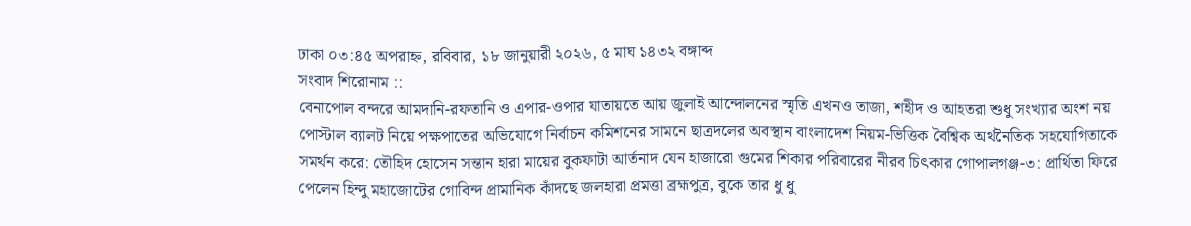ঢাকা ০৩:৪৫ অপরাহ্ন, রবিবার, ১৮ জানুয়ারী ২০২৬, ৫ মাঘ ১৪৩২ বঙ্গাব্দ
সংবাদ শিরোনাম ::
বেনাপোল বন্দরে আমদানি-রফতানি ও এপার-ওপার যাতায়তে আয় জুলাই আন্দোলনের স্মৃতি এখনও তাজা, শহীদ ও আহতরা শুধু সংখ্যার অংশ নয় পোস্টাল ব্যালট নিয়ে পক্ষপাতের অভিযোগে নির্বাচন কমিশনের সামনে ছাত্রদলের অবস্থান বাংলাদেশ নিয়ম-ভিত্তিক বৈশ্বিক অর্থনৈতিক সহযোগিতাকে সমর্থন করে: তৌহিদ হোসেন সন্তান হারা মায়ের বুকফাটা আর্তনাদ যেন হাজারো গুমের শিকার পরিবারের নীরব চিৎকার গোপালগঞ্জ-৩: প্রার্থিতা ফিরে পেলেন হিন্দু মহাজোটের গোবিন্দ প্রামানিক কাঁদছে জলহারা প্রমত্তা ব্রহ্মপুত্র, বুকে তার ধু ধু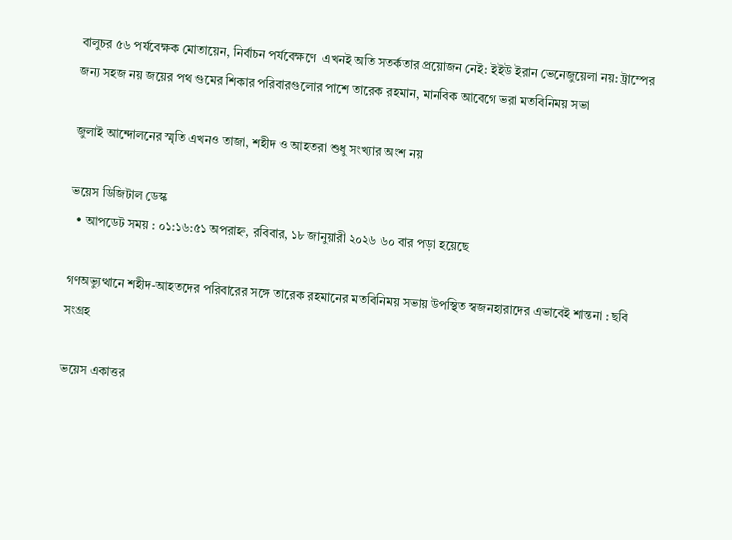বালুচর ৫৬ পর্যবেক্ষক মোতায়েন, নির্বাচন পর্যবেক্ষণে  এখনই অতি সতর্কতার প্রয়োজন নেই: ইইউ ইরান ভেনেজুয়েলা নয়: ট্রাম্পের জন্য সহজ নয় জয়ের পথ গুমের শিকার পরিবারগুলোর পাশে তারেক রহমান, মানবিক আবেগে ভরা মতবিনিময় সভা

জুলাই আন্দোলনের স্মৃতি এখনও তাজা, শহীদ ও আহতরা শুধু সংখ্যার অংশ নয়

ভয়েস ডিজিটাল ডেস্ক
  • আপডেট সময় : ০১:১৬:৫১ অপরাহ্ন, রবিবার, ১৮ জানুয়ারী ২০২৬ ৬০ বার পড়া হয়েছে

গণঅভ্যুত্থানে শহীদ-আহতদের পরিবারের সঙ্গে তারেক রহমানের মতবিনিময় সভায় উপস্থিত স্বজনহারাদের এভাবেই শান্তনা : ছবি সংগ্রহ

ভয়েস একাত্তর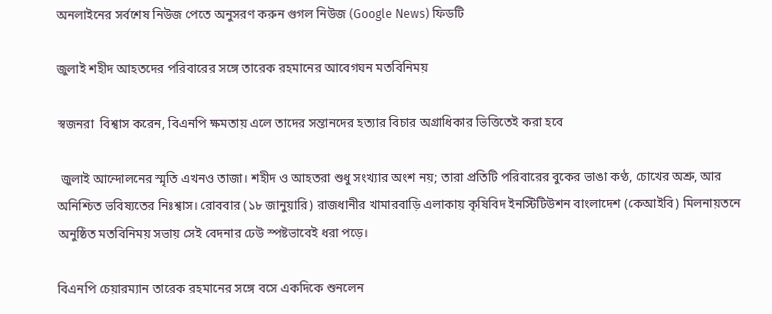অনলাইনের সর্বশেষ নিউজ পেতে অনুসরণ করুন গুগল নিউজ (Google News) ফিডটি

জুলাই শহীদ আহতদের পরিবারের সঙ্গে তারেক রহমানের আবেগঘন মতবিনিময়

স্বজনরা  বিশ্বাস করেন, বিএনপি ক্ষমতায় এলে তাদের সন্তানদের হত্যার বিচার অগ্রাধিকার ভিত্তিতেই করা হবে

 জুলাই আন্দোলনের স্মৃতি এখনও তাজা। শহীদ ও আহতরা শুধু সংখ্যার অংশ নয়; তারা প্রতিটি পরিবারের বুকের ভাঙা কণ্ঠ, চোখের অশ্রু, আর অনিশ্চিত ভবিষ্যতের নিঃশ্বাস। রোববার (১৮ জানুয়ারি) রাজধানীর খামারবাড়ি এলাকায় কৃষিবিদ ইনস্টিটিউশন বাংলাদেশ (কেআইবি) মিলনায়তনে অনুষ্ঠিত মতবিনিময় সভায় সেই বেদনার ঢেউ স্পষ্টভাবেই ধরা পড়ে।

বিএনপি চেয়ারম্যান তারেক রহমানের সঙ্গে বসে একদিকে শুনলেন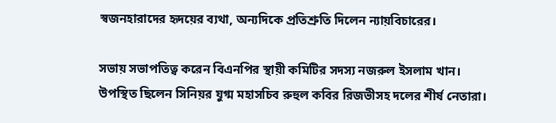স্বজনহারাদের হৃদয়ের ব্যথা, অন্যদিকে প্রতিশ্রুতি দিলেন ন্যায়বিচারের।

সভায় সভাপতিত্ব করেন বিএনপির স্থায়ী কমিটির সদস্য নজরুল ইসলাম খান। উপস্থিত ছিলেন সিনিয়র যুগ্ম মহাসচিব রুহুল কবির রিজভীসহ দলের শীর্ষ নেতারা।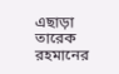এছাড়া তারেক রহমানের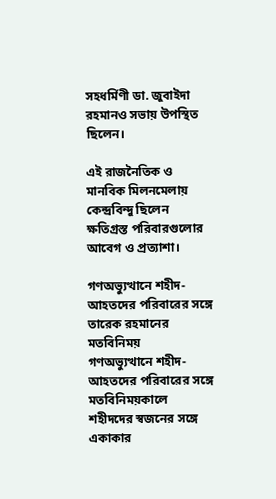সহধর্মিণী ডা. জুবাইদা রহমানও সভায় উপস্থিত ছিলেন।

এই রাজনৈতিক ও মানবিক মিলনমেলায় কেন্দ্রবিন্দু ছিলেন ক্ষতিগ্রস্ত পরিবারগুলোর আবেগ ও প্রত্যাশা।

গণঅভ্যুত্থানে শহীদ-আহতদের পরিবারের সঙ্গে তারেক রহমানের মতবিনিময়
গণঅভ্যুত্থানে শহীদ-আহতদের পরিবারের সঙ্গে মতবিনিময়কালে শহীদদের স্বজনের সঙ্গে একাকার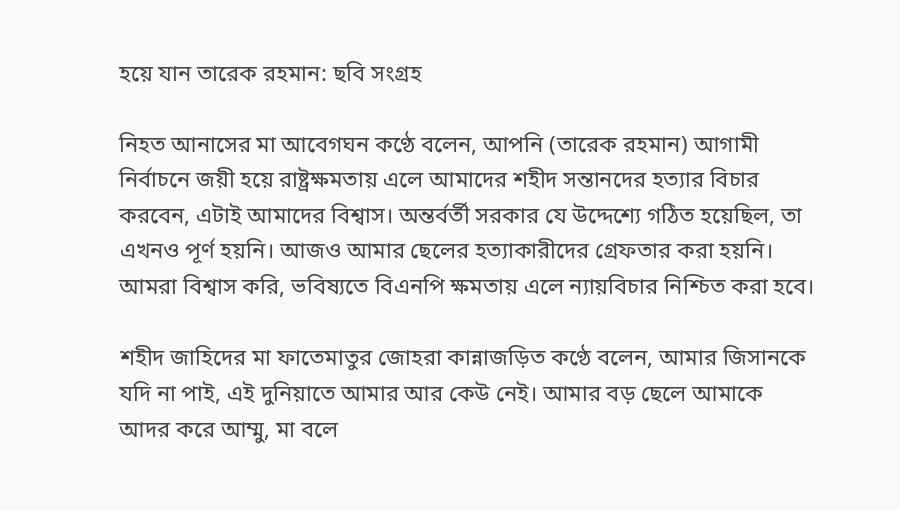হয়ে যান তারেক রহমান: ছবি সংগ্রহ

নিহত আনাসের মা আবেগঘন কণ্ঠে বলেন, আপনি (তারেক রহমান) আগামী নির্বাচনে জয়ী হয়ে রাষ্ট্রক্ষমতায় এলে আমাদের শহীদ সন্তানদের হত্যার বিচার করবেন, এটাই আমাদের বিশ্বাস। অন্তর্বর্তী সরকার যে উদ্দেশ্যে গঠিত হয়েছিল, তা এখনও পূর্ণ হয়নি। আজও আমার ছেলের হত্যাকারীদের গ্রেফতার করা হয়নি। আমরা বিশ্বাস করি, ভবিষ্যতে বিএনপি ক্ষমতায় এলে ন্যায়বিচার নিশ্চিত করা হবে।

শহীদ জাহিদের মা ফাতেমাতুর জোহরা কান্নাজড়িত কণ্ঠে বলেন, আমার জিসানকে যদি না পাই, এই দুনিয়াতে আমার আর কেউ নেই। আমার বড় ছেলে আমাকে আদর করে আম্মু, মা বলে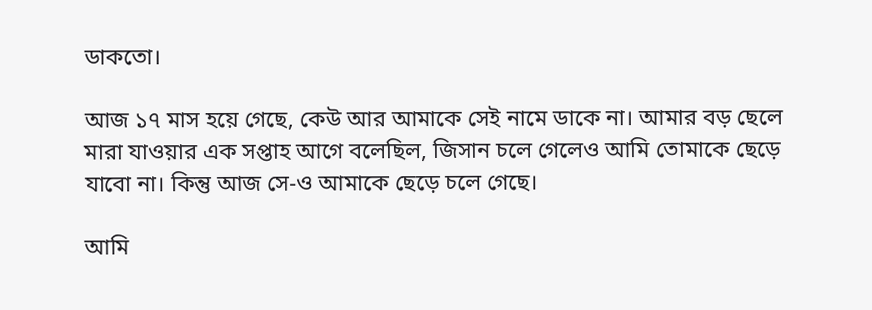ডাকতো।

আজ ১৭ মাস হয়ে গেছে, কেউ আর আমাকে সেই নামে ডাকে না। আমার বড় ছেলে মারা যাওয়ার এক সপ্তাহ আগে বলেছিল, জিসান চলে গেলেও আমি তোমাকে ছেড়ে যাবো না। কিন্তু আজ সে-ও আমাকে ছেড়ে চলে গেছে।

আমি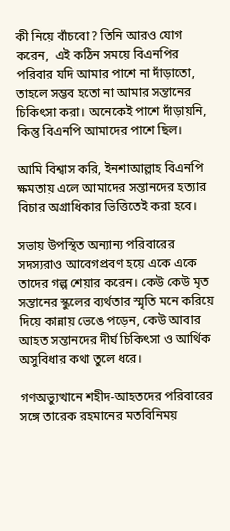কী নিয়ে বাঁচবো? তিনি আরও যোগ করেন,  এই কঠিন সময়ে বিএনপির পরিবার যদি আমার পাশে না দাঁড়াতো, তাহলে সম্ভব হতো না আমার সন্তানের চিকিৎসা করা। অনেকেই পাশে দাঁড়ায়নি, কিন্তু বিএনপি আমাদের পাশে ছিল।

আমি বিশ্বাস করি, ইনশাআল্লাহ বিএনপি ক্ষমতায় এলে আমাদের সন্তানদের হত্যার বিচার অগ্রাধিকার ভিত্তিতেই করা হবে।

সভায় উপস্থিত অন্যান্য পরিবারের সদস্যরাও আবেগপ্রবণ হয়ে একে একে তাদের গল্প শেয়ার করেন। কেউ কেউ মৃত সন্তানের স্কুলের ব্যর্থতার স্মৃতি মনে করিয়ে দিয়ে কান্নায় ভেঙে পড়েন, কেউ আবার আহত সন্তানদের দীর্ঘ চিকিৎসা ও আর্থিক অসুবিধার কথা তুলে ধরে।

গণঅভ্যুত্থানে শহীদ-আহতদের পরিবারের সঙ্গে তারেক রহমানের মতবিনিময়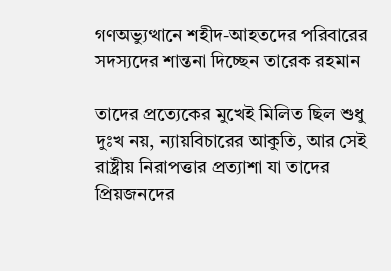গণঅভ্যুত্থানে শহীদ-আহতদের পরিবারের সদস্যদের শান্তনা দিচ্ছেন তারেক রহমান

তাদের প্রত্যেকের মুখেই মিলিত ছিল শুধু দুঃখ নয়, ন্যায়বিচারের আকুতি, আর সেই রাষ্ট্রীয় নিরাপত্তার প্রত্যাশা যা তাদের প্রিয়জনদের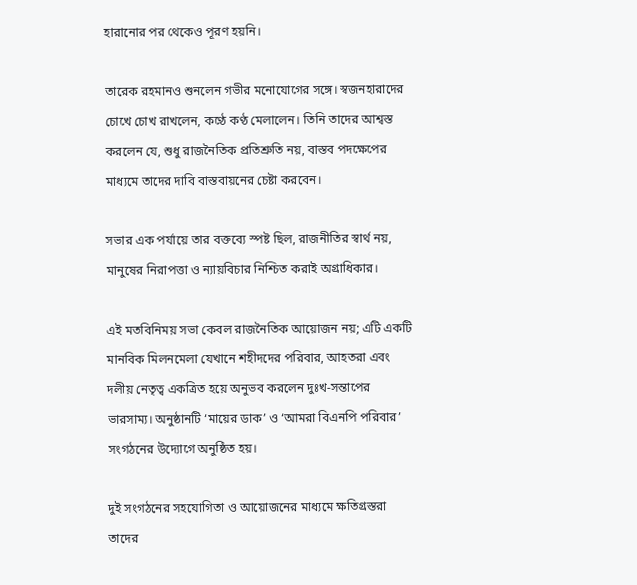হারানোর পর থেকেও পূরণ হয়নি।

তারেক রহমানও শুনলেন গভীর মনোযোগের সঙ্গে। স্বজনহারাদের চোখে চোখ রাখলেন, কণ্ঠে কণ্ঠ মেলালেন। তিনি তাদের আশ্বস্ত করলেন যে, শুধু রাজনৈতিক প্রতিশ্রুতি নয়, বাস্তব পদক্ষেপের মাধ্যমে তাদের দাবি বাস্তবায়নের চেষ্টা করবেন।

সভার এক পর্যায়ে তার বক্তব্যে স্পষ্ট ছিল, রাজনীতির স্বার্থ নয়, মানুষের নিরাপত্তা ও ন্যায়বিচার নিশ্চিত করাই অগ্রাধিকার।

এই মতবিনিময় সভা কেবল রাজনৈতিক আয়োজন নয়; এটি একটি মানবিক মিলনমেলা যেখানে শহীদদের পরিবার, আহতরা এবং দলীয় নেতৃত্ব একত্রিত হয়ে অনুভব করলেন দুঃখ-সন্তাপের ভারসাম্য। অনুষ্ঠানটি ‘মায়ের ডাক’ ও ‘আমরা বিএনপি পরিবার’ সংগঠনের উদ্যোগে অনুষ্ঠিত হয়।

দুই সংগঠনের সহযোগিতা ও আয়োজনের মাধ্যমে ক্ষতিগ্রস্তরা তাদের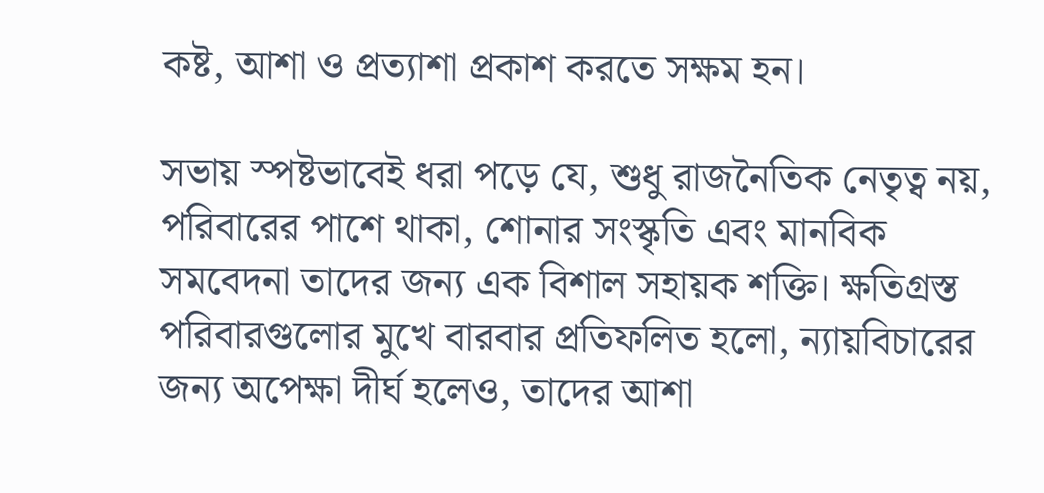কষ্ট, আশা ও প্রত্যাশা প্রকাশ করতে সক্ষম হন।

সভায় স্পষ্টভাবেই ধরা পড়ে যে, শুধু রাজনৈতিক নেতৃত্ব নয়, পরিবারের পাশে থাকা, শোনার সংস্কৃতি এবং মানবিক সমবেদনা তাদের জন্য এক বিশাল সহায়ক শক্তি। ক্ষতিগ্রস্ত পরিবারগুলোর মুখে বারবার প্রতিফলিত হলো, ন্যায়বিচারের জন্য অপেক্ষা দীর্ঘ হলেও, তাদের আশা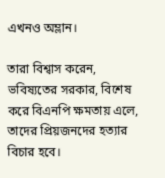এখনও অম্লান।

তারা বিশ্বাস করেন, ভবিষ্যতের সরকার, বিশেষ করে বিএনপি ক্ষমতায় এলে, তাদের প্রিয়জনদের হত্যার বিচার হবে।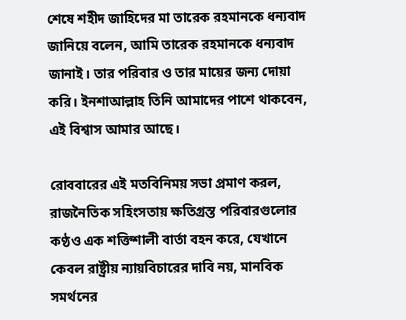শেষে শহীদ জাহিদের মা তারেক রহমানকে ধন্যবাদ জানিয়ে বলেন, আমি তারেক রহমানকে ধন্যবাদ জানাই। তার পরিবার ও তার মায়ের জন্য দোয়া করি। ইনশাআল্লাহ তিনি আমাদের পাশে থাকবেন, এই বিশ্বাস আমার আছে।

রোববারের এই মতবিনিময় সভা প্রমাণ করল, রাজনৈতিক সহিংসতায় ক্ষতিগ্রস্ত পরিবারগুলোর কণ্ঠও এক শক্তিশালী বার্তা বহন করে, যেখানে কেবল রাষ্ট্রীয় ন্যায়বিচারের দাবি নয়, মানবিক সমর্থনের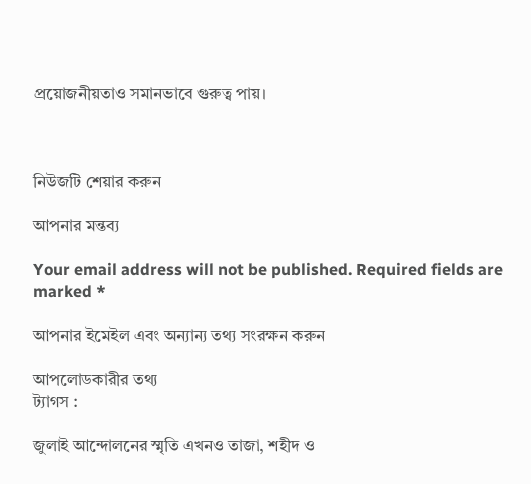প্রয়োজনীয়তাও সমানভাবে গুরুত্ব পায়।



নিউজটি শেয়ার করুন

আপনার মন্তব্য

Your email address will not be published. Required fields are marked *

আপনার ইমেইল এবং অন্যান্য তথ্য সংরক্ষন করুন

আপলোডকারীর তথ্য
ট্যাগস :

জুলাই আন্দোলনের স্মৃতি এখনও তাজা, শহীদ ও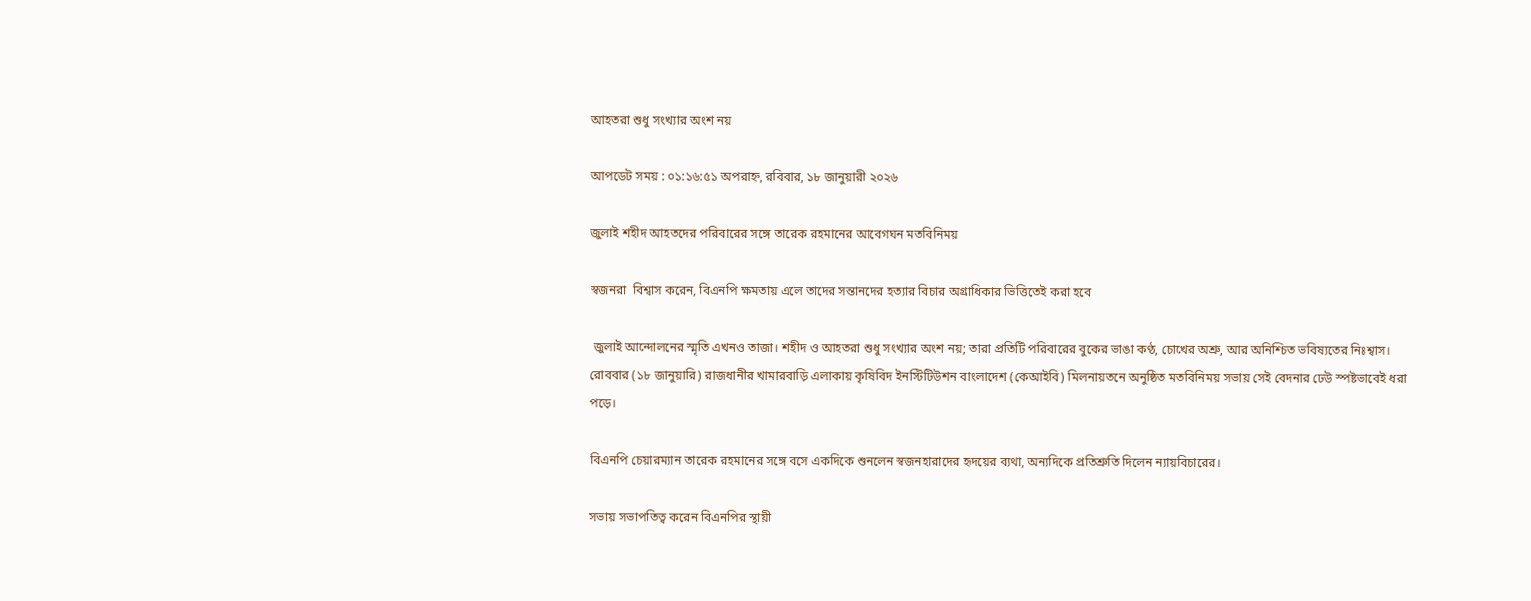আহতরা শুধু সংখ্যার অংশ নয়

আপডেট সময় : ০১:১৬:৫১ অপরাহ্ন, রবিবার, ১৮ জানুয়ারী ২০২৬

জুলাই শহীদ আহতদের পরিবারের সঙ্গে তারেক রহমানের আবেগঘন মতবিনিময়

স্বজনরা  বিশ্বাস করেন, বিএনপি ক্ষমতায় এলে তাদের সন্তানদের হত্যার বিচার অগ্রাধিকার ভিত্তিতেই করা হবে

 জুলাই আন্দোলনের স্মৃতি এখনও তাজা। শহীদ ও আহতরা শুধু সংখ্যার অংশ নয়; তারা প্রতিটি পরিবারের বুকের ভাঙা কণ্ঠ, চোখের অশ্রু, আর অনিশ্চিত ভবিষ্যতের নিঃশ্বাস। রোববার (১৮ জানুয়ারি) রাজধানীর খামারবাড়ি এলাকায় কৃষিবিদ ইনস্টিটিউশন বাংলাদেশ (কেআইবি) মিলনায়তনে অনুষ্ঠিত মতবিনিময় সভায় সেই বেদনার ঢেউ স্পষ্টভাবেই ধরা পড়ে।

বিএনপি চেয়ারম্যান তারেক রহমানের সঙ্গে বসে একদিকে শুনলেন স্বজনহারাদের হৃদয়ের ব্যথা, অন্যদিকে প্রতিশ্রুতি দিলেন ন্যায়বিচারের।

সভায় সভাপতিত্ব করেন বিএনপির স্থায়ী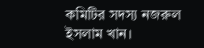কমিটির সদস্য নজরুল ইসলাম খান।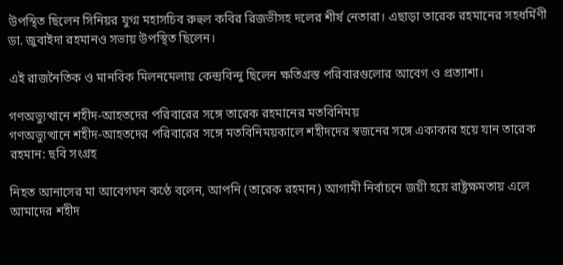উপস্থিত ছিলেন সিনিয়র যুগ্ম মহাসচিব রুহুল কবির রিজভীসহ দলের শীর্ষ নেতারা। এছাড়া তারেক রহমানের সহধর্মিণী ডা. জুবাইদা রহমানও সভায় উপস্থিত ছিলেন।

এই রাজনৈতিক ও মানবিক মিলনমেলায় কেন্দ্রবিন্দু ছিলেন ক্ষতিগ্রস্ত পরিবারগুলোর আবেগ ও প্রত্যাশা।

গণঅভ্যুত্থানে শহীদ-আহতদের পরিবারের সঙ্গে তারেক রহমানের মতবিনিময়
গণঅভ্যুত্থানে শহীদ-আহতদের পরিবারের সঙ্গে মতবিনিময়কালে শহীদদের স্বজনের সঙ্গে একাকার হয়ে যান তারেক রহমান: ছবি সংগ্রহ

নিহত আনাসের মা আবেগঘন কণ্ঠে বলেন, আপনি (তারেক রহমান) আগামী নির্বাচনে জয়ী হয়ে রাষ্ট্রক্ষমতায় এলে আমাদের শহীদ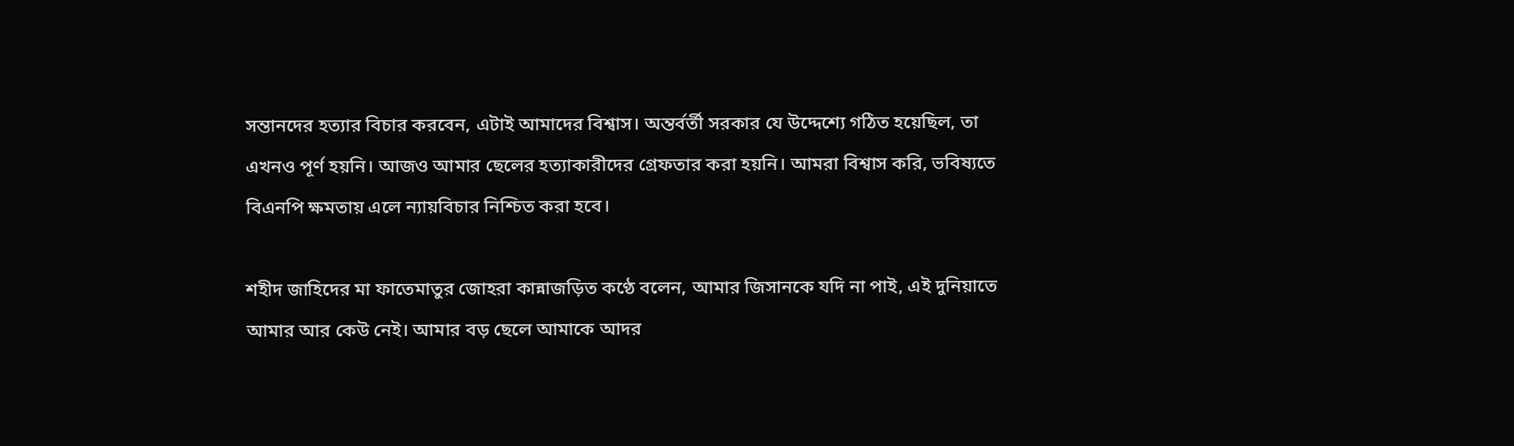সন্তানদের হত্যার বিচার করবেন, এটাই আমাদের বিশ্বাস। অন্তর্বর্তী সরকার যে উদ্দেশ্যে গঠিত হয়েছিল, তা এখনও পূর্ণ হয়নি। আজও আমার ছেলের হত্যাকারীদের গ্রেফতার করা হয়নি। আমরা বিশ্বাস করি, ভবিষ্যতে বিএনপি ক্ষমতায় এলে ন্যায়বিচার নিশ্চিত করা হবে।

শহীদ জাহিদের মা ফাতেমাতুর জোহরা কান্নাজড়িত কণ্ঠে বলেন, আমার জিসানকে যদি না পাই, এই দুনিয়াতে আমার আর কেউ নেই। আমার বড় ছেলে আমাকে আদর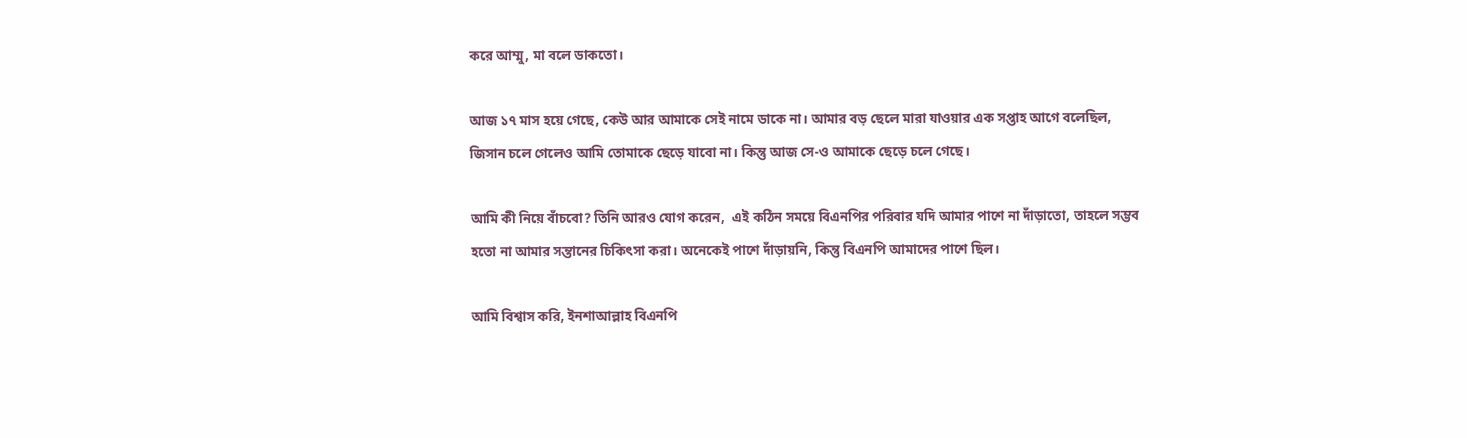করে আম্মু, মা বলে ডাকতো।

আজ ১৭ মাস হয়ে গেছে, কেউ আর আমাকে সেই নামে ডাকে না। আমার বড় ছেলে মারা যাওয়ার এক সপ্তাহ আগে বলেছিল, জিসান চলে গেলেও আমি তোমাকে ছেড়ে যাবো না। কিন্তু আজ সে-ও আমাকে ছেড়ে চলে গেছে।

আমি কী নিয়ে বাঁচবো? তিনি আরও যোগ করেন,  এই কঠিন সময়ে বিএনপির পরিবার যদি আমার পাশে না দাঁড়াতো, তাহলে সম্ভব হতো না আমার সন্তানের চিকিৎসা করা। অনেকেই পাশে দাঁড়ায়নি, কিন্তু বিএনপি আমাদের পাশে ছিল।

আমি বিশ্বাস করি, ইনশাআল্লাহ বিএনপি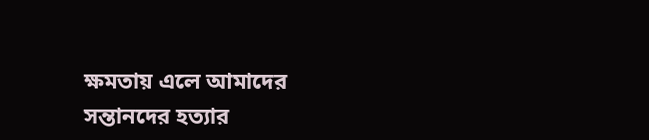ক্ষমতায় এলে আমাদের সন্তানদের হত্যার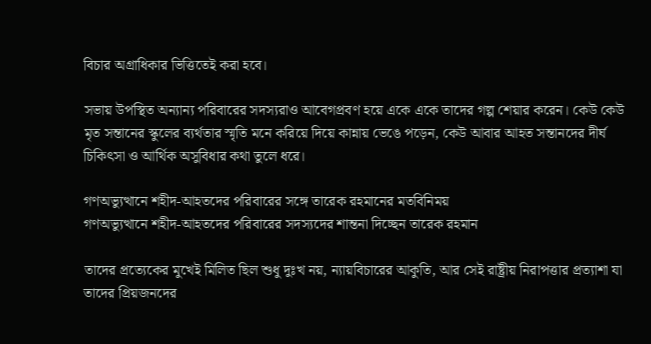বিচার অগ্রাধিকার ভিত্তিতেই করা হবে।

সভায় উপস্থিত অন্যান্য পরিবারের সদস্যরাও আবেগপ্রবণ হয়ে একে একে তাদের গল্প শেয়ার করেন। কেউ কেউ মৃত সন্তানের স্কুলের ব্যর্থতার স্মৃতি মনে করিয়ে দিয়ে কান্নায় ভেঙে পড়েন, কেউ আবার আহত সন্তানদের দীর্ঘ চিকিৎসা ও আর্থিক অসুবিধার কথা তুলে ধরে।

গণঅভ্যুত্থানে শহীদ-আহতদের পরিবারের সঙ্গে তারেক রহমানের মতবিনিময়
গণঅভ্যুত্থানে শহীদ-আহতদের পরিবারের সদস্যদের শান্তনা দিচ্ছেন তারেক রহমান

তাদের প্রত্যেকের মুখেই মিলিত ছিল শুধু দুঃখ নয়, ন্যায়বিচারের আকুতি, আর সেই রাষ্ট্রীয় নিরাপত্তার প্রত্যাশা যা তাদের প্রিয়জনদের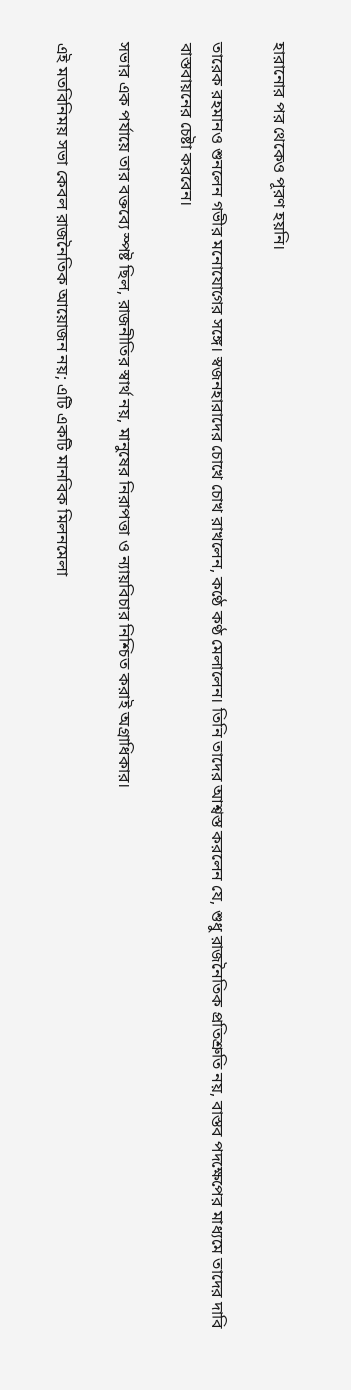হারানোর পর থেকেও পূরণ হয়নি।

তারেক রহমানও শুনলেন গভীর মনোযোগের সঙ্গে। স্বজনহারাদের চোখে চোখ রাখলেন, কণ্ঠে কণ্ঠ মেলালেন। তিনি তাদের আশ্বস্ত করলেন যে, শুধু রাজনৈতিক প্রতিশ্রুতি নয়, বাস্তব পদক্ষেপের মাধ্যমে তাদের দাবি বাস্তবায়নের চেষ্টা করবেন।

সভার এক পর্যায়ে তার বক্তব্যে স্পষ্ট ছিল, রাজনীতির স্বার্থ নয়, মানুষের নিরাপত্তা ও ন্যায়বিচার নিশ্চিত করাই অগ্রাধিকার।

এই মতবিনিময় সভা কেবল রাজনৈতিক আয়োজন নয়; এটি একটি মানবিক মিলনমেলা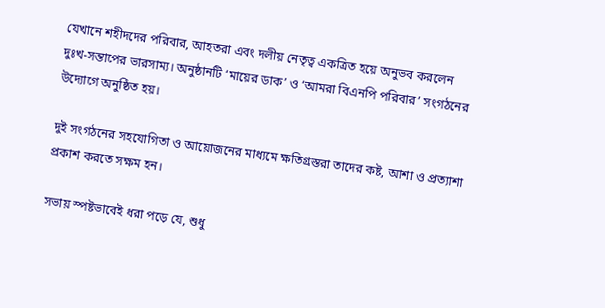যেখানে শহীদদের পরিবার, আহতরা এবং দলীয় নেতৃত্ব একত্রিত হয়ে অনুভব করলেন দুঃখ-সন্তাপের ভারসাম্য। অনুষ্ঠানটি ‘মায়ের ডাক’ ও ‘আমরা বিএনপি পরিবার’ সংগঠনের উদ্যোগে অনুষ্ঠিত হয়।

দুই সংগঠনের সহযোগিতা ও আয়োজনের মাধ্যমে ক্ষতিগ্রস্তরা তাদের কষ্ট, আশা ও প্রত্যাশা প্রকাশ করতে সক্ষম হন।

সভায় স্পষ্টভাবেই ধরা পড়ে যে, শুধু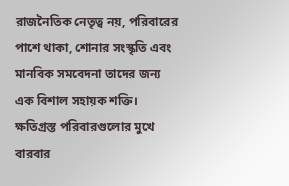রাজনৈতিক নেতৃত্ব নয়, পরিবারের পাশে থাকা, শোনার সংস্কৃতি এবং মানবিক সমবেদনা তাদের জন্য এক বিশাল সহায়ক শক্তি। ক্ষতিগ্রস্ত পরিবারগুলোর মুখে বারবার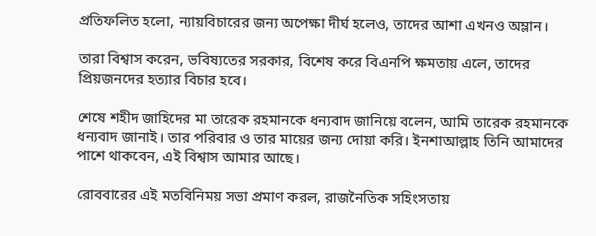প্রতিফলিত হলো, ন্যায়বিচারের জন্য অপেক্ষা দীর্ঘ হলেও, তাদের আশা এখনও অম্লান।

তারা বিশ্বাস করেন, ভবিষ্যতের সরকার, বিশেষ করে বিএনপি ক্ষমতায় এলে, তাদের প্রিয়জনদের হত্যার বিচার হবে।

শেষে শহীদ জাহিদের মা তারেক রহমানকে ধন্যবাদ জানিয়ে বলেন, আমি তারেক রহমানকে ধন্যবাদ জানাই। তার পরিবার ও তার মায়ের জন্য দোয়া করি। ইনশাআল্লাহ তিনি আমাদের পাশে থাকবেন, এই বিশ্বাস আমার আছে।

রোববারের এই মতবিনিময় সভা প্রমাণ করল, রাজনৈতিক সহিংসতায়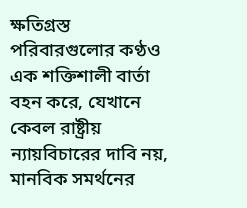ক্ষতিগ্রস্ত পরিবারগুলোর কণ্ঠও এক শক্তিশালী বার্তা বহন করে, যেখানে কেবল রাষ্ট্রীয় ন্যায়বিচারের দাবি নয়, মানবিক সমর্থনের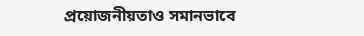প্রয়োজনীয়তাও সমানভাবে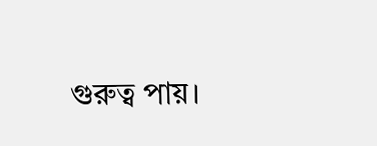গুরুত্ব পায়।